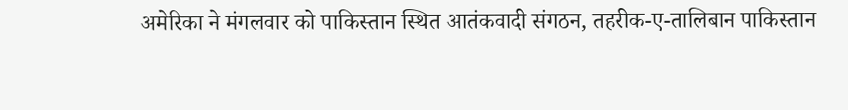अमेरिका ने मंगलवार को पाकिस्तान स्थित आतंकवादी संगठन, तहरीक-ए-तालिबान पाकिस्तान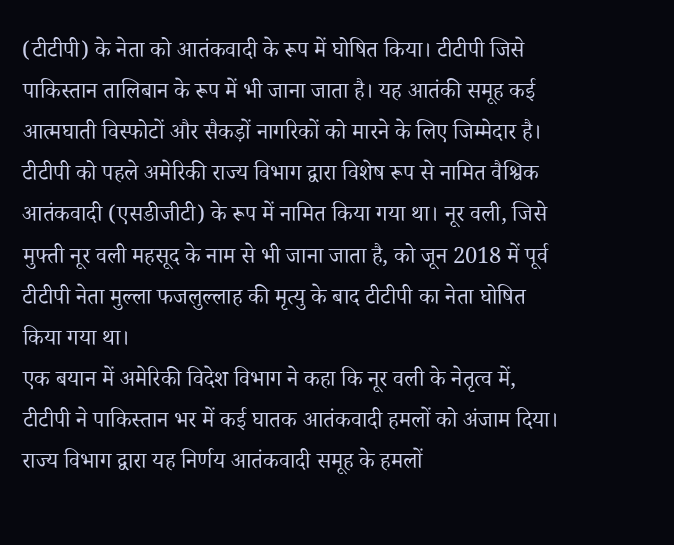(टीटीपी) के नेता को आतंकवादी के रूप में घोषित किया। टीटीपी जिसे पाकिस्तान तालिबान के रूप में भी जाना जाता है। यह आतंकी समूह कई आत्मघाती विस्फोटों और सैकड़ों नागरिकों को मारने के लिए जिम्मेदार है।
टीटीपी को पहले अमेरिकी राज्य विभाग द्वारा विशेष रूप से नामित वैश्विक आतंकवादी (एसडीजीटी) के रूप में नामित किया गया था। नूर वली, जिसे मुफ्ती नूर वली महसूद के नाम से भी जाना जाता है, को जून 2018 में पूर्व टीटीपी नेता मुल्ला फजलुल्लाह की मृत्यु के बाद टीटीपी का नेता घोषित किया गया था।
एक बयान में अमेरिकी विदेश विभाग ने कहा कि नूर वली के नेतृत्व में, टीटीपी ने पाकिस्तान भर में कई घातक आतंकवादी हमलों को अंजाम दिया। राज्य विभाग द्वारा यह निर्णय आतंकवादी समूह के हमलों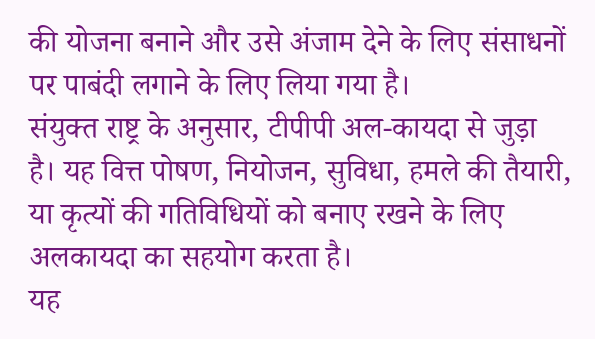की योजना बनाने और उसे अंजाम देने के लिए संसाधनों पर पाबंदी लगाने के लिए लिया गया है।
संयुक्त राष्ट्र के अनुसार, टीपीपी अल-कायदा से जुड़ा है। यह वित्त पोषण, नियोजन, सुविधा, हमले की तैयारी, या कृत्यों की गतिविधियों को बनाए रखने के लिए अलकायदा का सहयोग करता है।
यह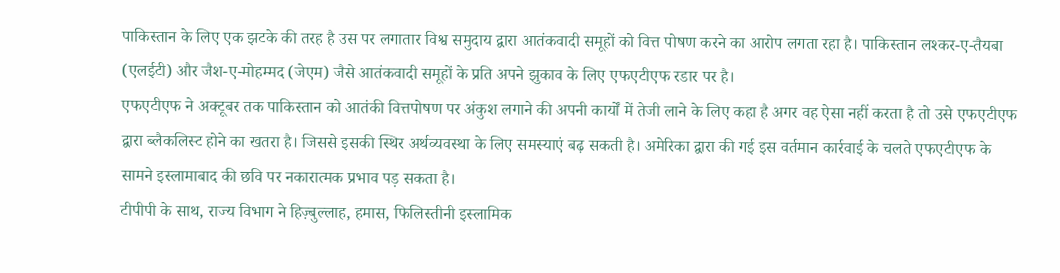पाकिस्तान के लिए एक झटके की तरह है उस पर लगातार विश्व समुदाय द्वारा आतंकवादी समूहों को वित्त पोषण करने का आरोप लगता रहा है। पाकिस्तान लश्कर-ए-तैयबा (एलईटी) और जैश-ए-मोहम्मद (जेएम) जैसे आतंकवादी समूहों के प्रति अपने झुकाव के लिए एफएटीएफ रडार पर है।
एफएटीएफ ने अक्टूबर तक पाकिस्तान को आतंकी वित्तपोषण पर अंकुश लगाने की अपनी कार्यों में तेजी लाने के लिए कहा है अगर वह ऐसा नहीं करता है तो उसे एफएटीएफ द्वारा ब्लैकलिस्ट होने का खतरा है। जिससे इसकी स्थिर अर्थव्यवस्था के लिए समस्याएं बढ़ सकती है। अमेरिका द्वारा की गई इस वर्तमान कार्रवाई के चलते एफएटीएफ के सामने इस्लामाबाद की छवि पर नकारात्मक प्रभाव पड़ सकता है।
टीपीपी के साथ, राज्य विभाग ने हिज़्बुल्लाह, हमास, फिलिस्तीनी इस्लामिक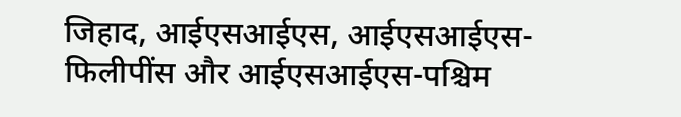जिहाद, आईएसआईएस, आईएसआईएस-फिलीपींस और आईएसआईएस-पश्चिम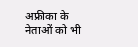अफ्रीका के नेताओं को भी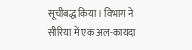सूचीबद्ध किया। विभाग ने सीरिया में एक अल-कायदा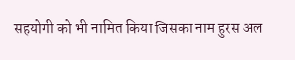सहयोगी को भी नामित किया जिसका नाम हुरस अल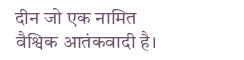दीन जो एक नामित वैश्विक आतंकवादी है।